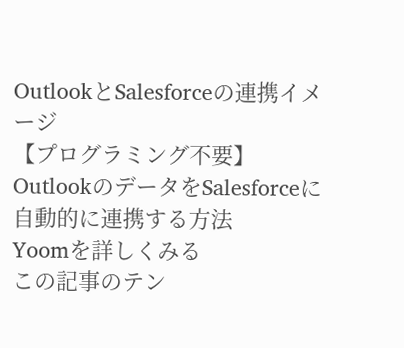OutlookとSalesforceの連携イメージ
【プログラミング不要】OutlookのデータをSalesforceに自動的に連携する方法
Yoomを詳しくみる
この記事のテン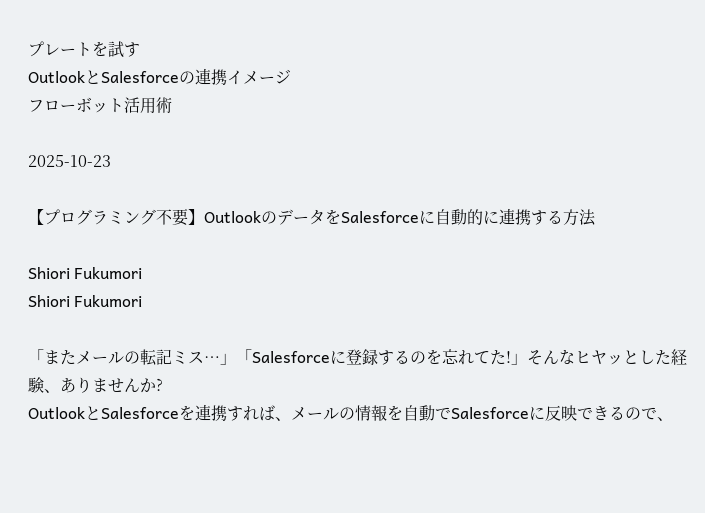プレートを試す
OutlookとSalesforceの連携イメージ
フローボット活用術

2025-10-23

【プログラミング不要】OutlookのデータをSalesforceに自動的に連携する方法

Shiori Fukumori
Shiori Fukumori

「またメールの転記ミス…」「Salesforceに登録するのを忘れてた!」そんなヒヤッとした経験、ありませんか?
OutlookとSalesforceを連携すれば、メールの情報を自動でSalesforceに反映できるので、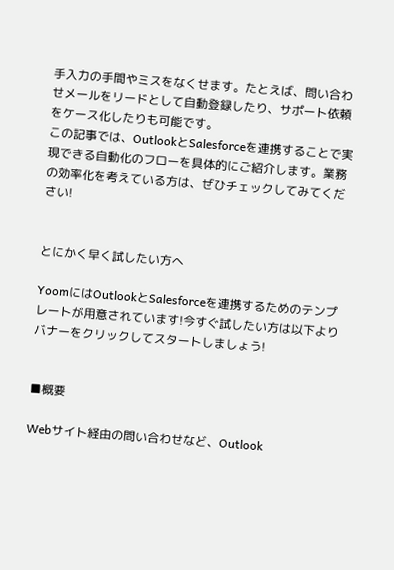手入力の手間やミスをなくせます。たとえば、問い合わせメールをリードとして自動登録したり、サポート依頼をケース化したりも可能です。
この記事では、OutlookとSalesforceを連携することで実現できる自動化のフローを具体的にご紹介します。業務の効率化を考えている方は、ぜひチェックしてみてください!


とにかく早く試したい方へ

YoomにはOutlookとSalesforceを連携するためのテンプレートが用意されています!今すぐ試したい方は以下よりバナーをクリックしてスタートしましょう!


■概要

Webサイト経由の問い合わせなど、Outlook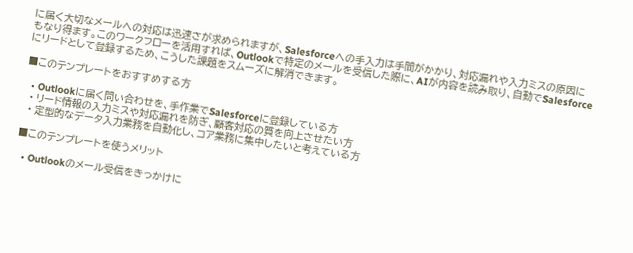に届く大切なメールへの対応は迅速さが求められますが、Salesforceへの手入力は手間がかかり、対応漏れや入力ミスの原因にもなり得ます。このワークフローを活用すれば、Outlookで特定のメールを受信した際に、AIが内容を読み取り、自動でSalesforceにリードとして登録するため、こうした課題をスムーズに解消できます。

■このテンプレートをおすすめする方

  • Outlookに届く問い合わせを、手作業でSalesforceに登録している方
  • リード情報の入力ミスや対応漏れを防ぎ、顧客対応の質を向上させたい方
  • 定型的なデータ入力業務を自動化し、コア業務に集中したいと考えている方

■このテンプレートを使うメリット

  • Outlookのメール受信をきっかけに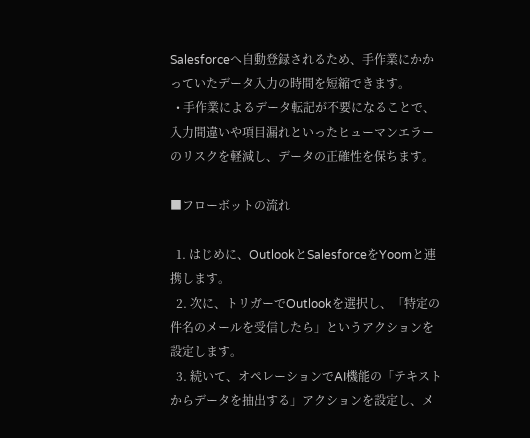Salesforceへ自動登録されるため、手作業にかかっていたデータ入力の時間を短縮できます。
  • 手作業によるデータ転記が不要になることで、入力間違いや項目漏れといったヒューマンエラーのリスクを軽減し、データの正確性を保ちます。

■フローボットの流れ

  1. はじめに、OutlookとSalesforceをYoomと連携します。
  2. 次に、トリガーでOutlookを選択し、「特定の件名のメールを受信したら」というアクションを設定します。
  3. 続いて、オペレーションでAI機能の「テキストからデータを抽出する」アクションを設定し、メ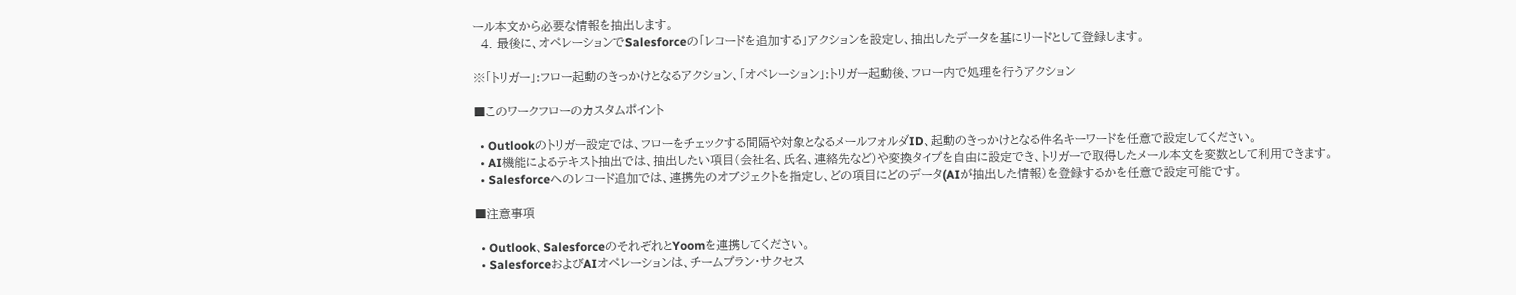ール本文から必要な情報を抽出します。
  4. 最後に、オペレーションでSalesforceの「レコードを追加する」アクションを設定し、抽出したデータを基にリードとして登録します。

※「トリガー」:フロー起動のきっかけとなるアクション、「オペレーション」:トリガー起動後、フロー内で処理を行うアクション

■このワークフローのカスタムポイント

  • Outlookのトリガー設定では、フローをチェックする間隔や対象となるメールフォルダID、起動のきっかけとなる件名キーワードを任意で設定してください。
  • AI機能によるテキスト抽出では、抽出したい項目(会社名、氏名、連絡先など)や変換タイプを自由に設定でき、トリガーで取得したメール本文を変数として利用できます。
  • Salesforceへのレコード追加では、連携先のオブジェクトを指定し、どの項目にどのデータ(AIが抽出した情報)を登録するかを任意で設定可能です。

■注意事項

  • Outlook、SalesforceのそれぞれとYoomを連携してください。
  • SalesforceおよびAIオペレーションは、チームプラン・サクセス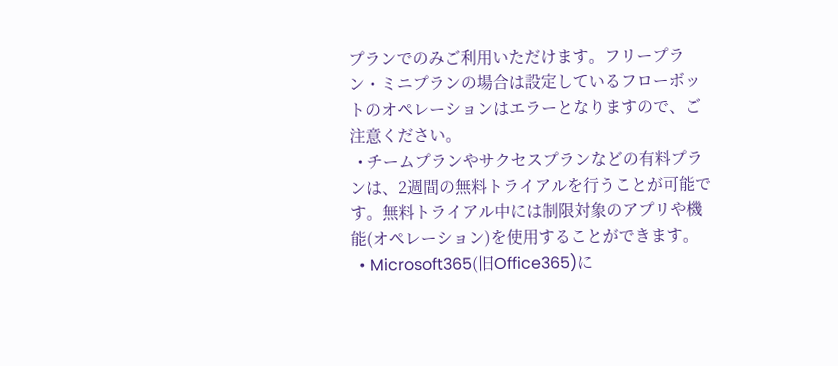プランでのみご利用いただけます。フリープラン・ミニプランの場合は設定しているフローボットのオペレーションはエラーとなりますので、ご注意ください。
  • チームプランやサクセスプランなどの有料プランは、2週間の無料トライアルを行うことが可能です。無料トライアル中には制限対象のアプリや機能(オペレーション)を使用することができます。
  • Microsoft365(旧Office365)に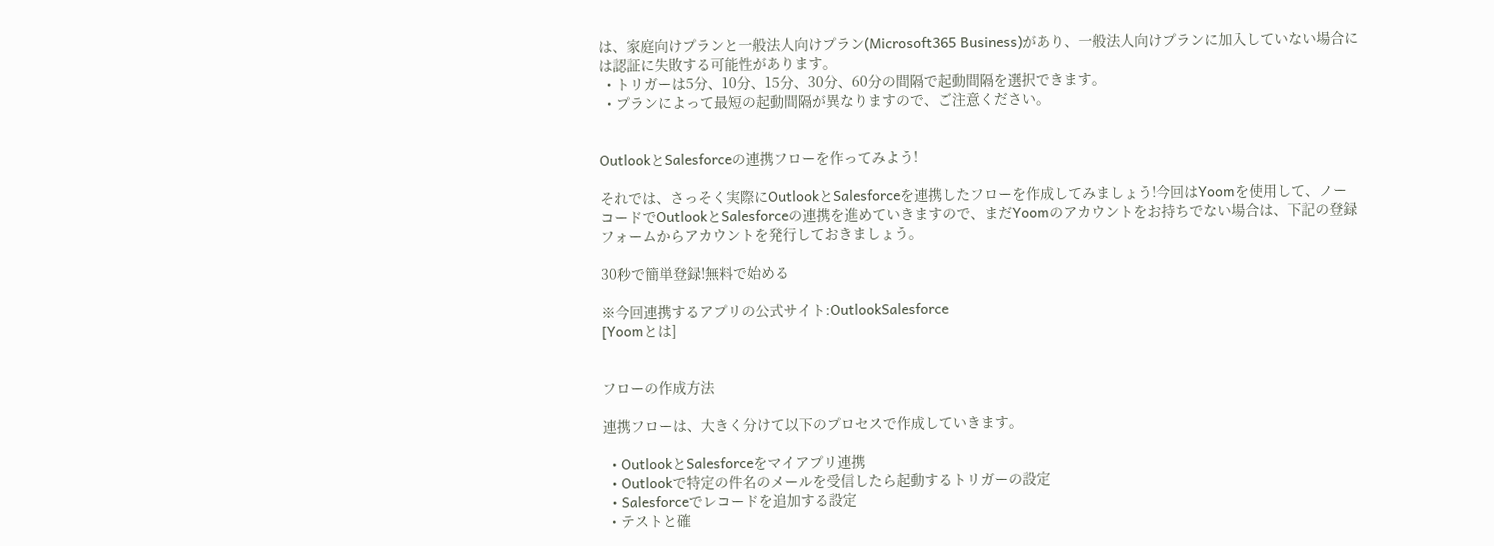は、家庭向けプランと一般法人向けプラン(Microsoft365 Business)があり、一般法人向けプランに加入していない場合には認証に失敗する可能性があります。
  • トリガーは5分、10分、15分、30分、60分の間隔で起動間隔を選択できます。
  • プランによって最短の起動間隔が異なりますので、ご注意ください。


OutlookとSalesforceの連携フローを作ってみよう!

それでは、さっそく実際にOutlookとSalesforceを連携したフローを作成してみましょう!今回はYoomを使用して、ノーコードでOutlookとSalesforceの連携を進めていきますので、まだYoomのアカウントをお持ちでない場合は、下記の登録フォームからアカウントを発行しておきましょう。

30秒で簡単登録!無料で始める

※今回連携するアプリの公式サイト:OutlookSalesforce
[Yoomとは]


フローの作成方法

連携フローは、大きく分けて以下のプロセスで作成していきます。

  • OutlookとSalesforceをマイアプリ連携
  • Outlookで特定の件名のメールを受信したら起動するトリガーの設定
  • Salesforceでレコードを追加する設定
  • テストと確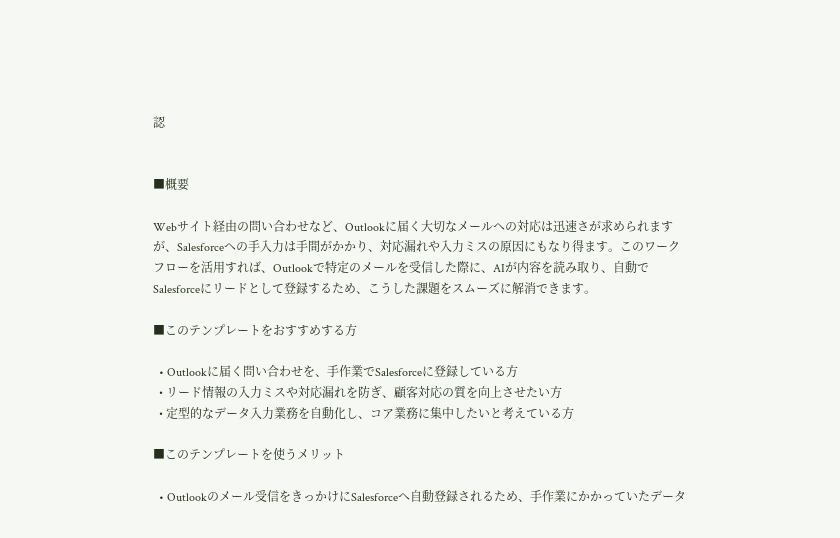認


■概要

Webサイト経由の問い合わせなど、Outlookに届く大切なメールへの対応は迅速さが求められますが、Salesforceへの手入力は手間がかかり、対応漏れや入力ミスの原因にもなり得ます。このワークフローを活用すれば、Outlookで特定のメールを受信した際に、AIが内容を読み取り、自動でSalesforceにリードとして登録するため、こうした課題をスムーズに解消できます。

■このテンプレートをおすすめする方

  • Outlookに届く問い合わせを、手作業でSalesforceに登録している方
  • リード情報の入力ミスや対応漏れを防ぎ、顧客対応の質を向上させたい方
  • 定型的なデータ入力業務を自動化し、コア業務に集中したいと考えている方

■このテンプレートを使うメリット

  • Outlookのメール受信をきっかけにSalesforceへ自動登録されるため、手作業にかかっていたデータ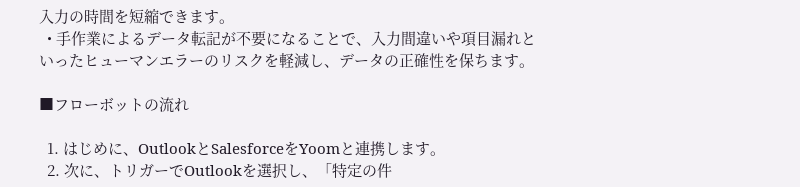入力の時間を短縮できます。
  • 手作業によるデータ転記が不要になることで、入力間違いや項目漏れといったヒューマンエラーのリスクを軽減し、データの正確性を保ちます。

■フローボットの流れ

  1. はじめに、OutlookとSalesforceをYoomと連携します。
  2. 次に、トリガーでOutlookを選択し、「特定の件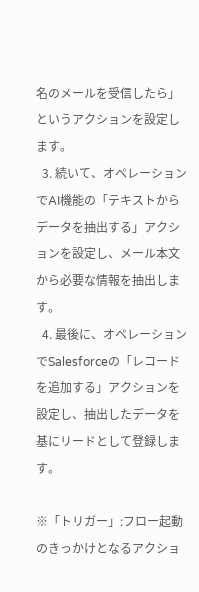名のメールを受信したら」というアクションを設定します。
  3. 続いて、オペレーションでAI機能の「テキストからデータを抽出する」アクションを設定し、メール本文から必要な情報を抽出します。
  4. 最後に、オペレーションでSalesforceの「レコードを追加する」アクションを設定し、抽出したデータを基にリードとして登録します。

※「トリガー」:フロー起動のきっかけとなるアクショ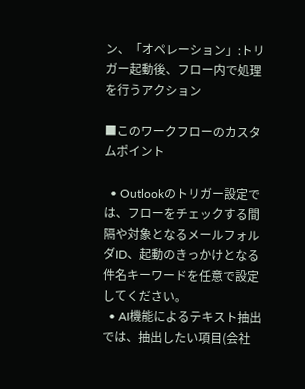ン、「オペレーション」:トリガー起動後、フロー内で処理を行うアクション

■このワークフローのカスタムポイント

  • Outlookのトリガー設定では、フローをチェックする間隔や対象となるメールフォルダID、起動のきっかけとなる件名キーワードを任意で設定してください。
  • AI機能によるテキスト抽出では、抽出したい項目(会社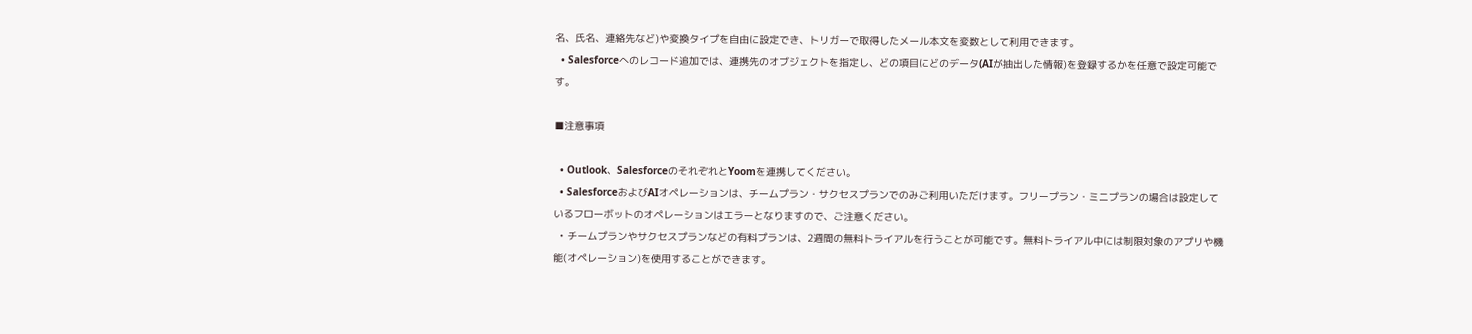名、氏名、連絡先など)や変換タイプを自由に設定でき、トリガーで取得したメール本文を変数として利用できます。
  • Salesforceへのレコード追加では、連携先のオブジェクトを指定し、どの項目にどのデータ(AIが抽出した情報)を登録するかを任意で設定可能です。

■注意事項

  • Outlook、SalesforceのそれぞれとYoomを連携してください。
  • SalesforceおよびAIオペレーションは、チームプラン・サクセスプランでのみご利用いただけます。フリープラン・ミニプランの場合は設定しているフローボットのオペレーションはエラーとなりますので、ご注意ください。
  • チームプランやサクセスプランなどの有料プランは、2週間の無料トライアルを行うことが可能です。無料トライアル中には制限対象のアプリや機能(オペレーション)を使用することができます。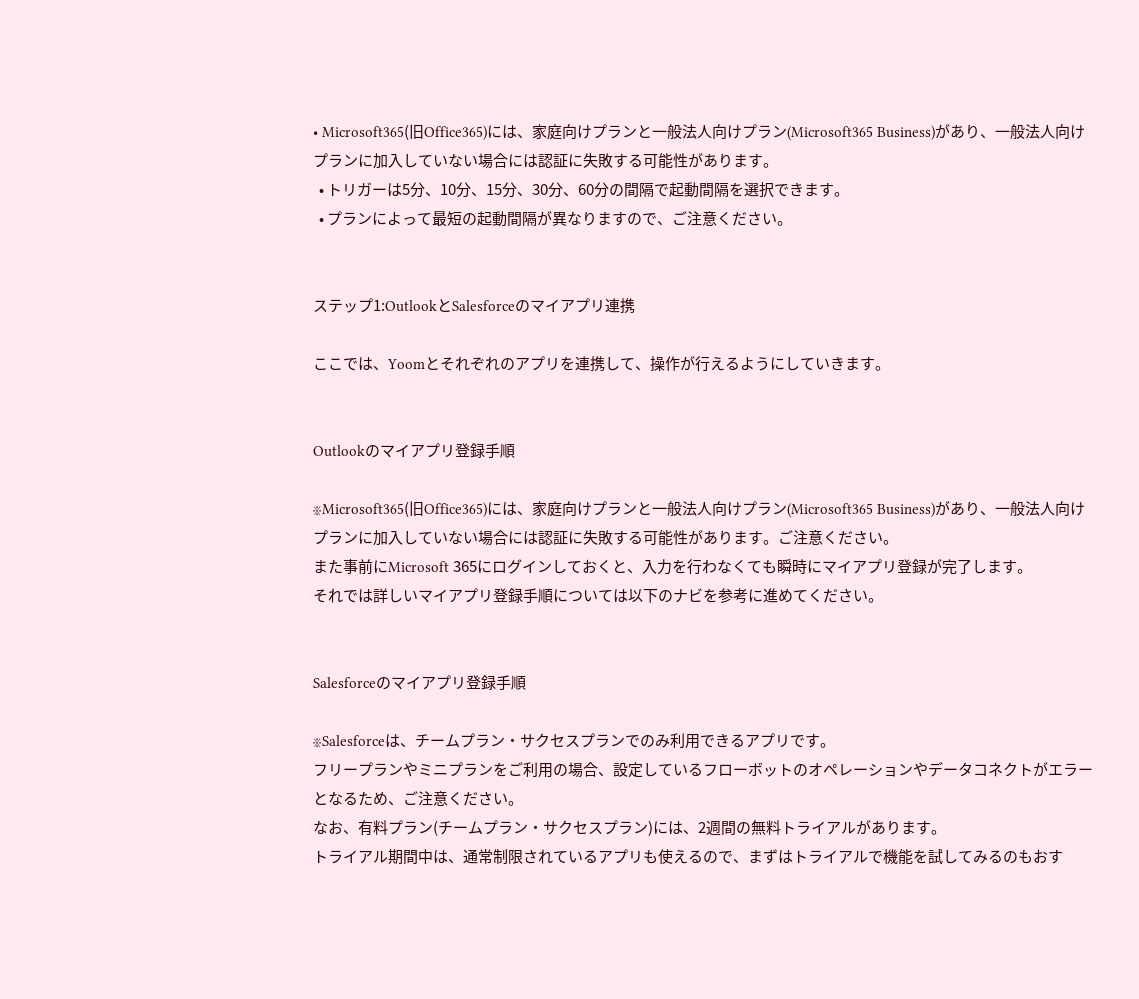• Microsoft365(旧Office365)には、家庭向けプランと一般法人向けプラン(Microsoft365 Business)があり、一般法人向けプランに加入していない場合には認証に失敗する可能性があります。
  • トリガーは5分、10分、15分、30分、60分の間隔で起動間隔を選択できます。
  • プランによって最短の起動間隔が異なりますので、ご注意ください。


ステップ1:OutlookとSalesforceのマイアプリ連携

ここでは、Yoomとそれぞれのアプリを連携して、操作が行えるようにしていきます。


Outlookのマイアプリ登録手順

※Microsoft365(旧Office365)には、家庭向けプランと一般法人向けプラン(Microsoft365 Business)があり、一般法人向けプランに加入していない場合には認証に失敗する可能性があります。ご注意ください。
また事前にMicrosoft 365にログインしておくと、入力を行わなくても瞬時にマイアプリ登録が完了します。
それでは詳しいマイアプリ登録手順については以下のナビを参考に進めてください。


Salesforceのマイアプリ登録手順

※Salesforceは、チームプラン・サクセスプランでのみ利用できるアプリです。
フリープランやミニプランをご利用の場合、設定しているフローボットのオペレーションやデータコネクトがエラーとなるため、ご注意ください。
なお、有料プラン(チームプラン・サクセスプラン)には、2週間の無料トライアルがあります。
トライアル期間中は、通常制限されているアプリも使えるので、まずはトライアルで機能を試してみるのもおす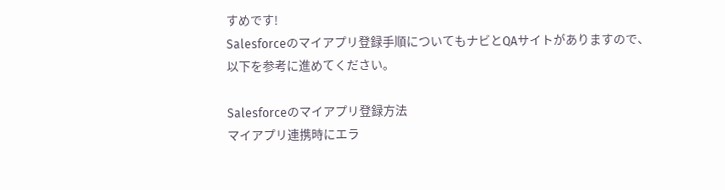すめです!
Salesforceのマイアプリ登録手順についてもナビとQAサイトがありますので、以下を参考に進めてください。

Salesforceのマイアプリ登録方法
マイアプリ連携時にエラ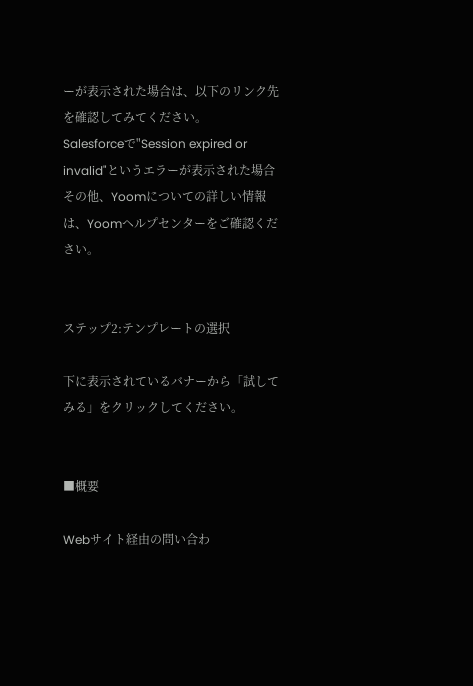ーが表示された場合は、以下のリンク先を確認してみてください。
Salesforceで"Session expired or invalid"というエラーが表示された場合
その他、Yoomについての詳しい情報は、Yoomヘルプセンターをご確認ください。


ステップ2:テンプレートの選択

下に表示されているバナーから「試してみる」をクリックしてください。


■概要

Webサイト経由の問い合わ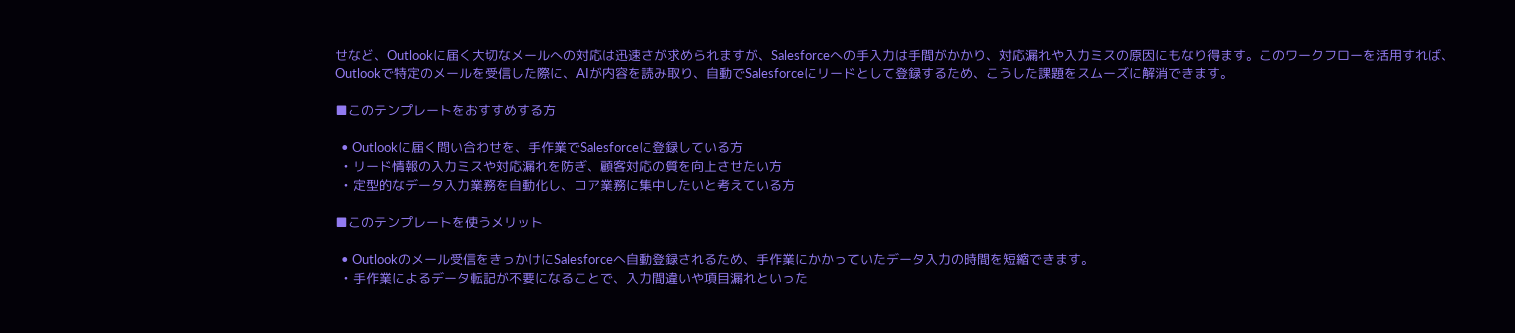せなど、Outlookに届く大切なメールへの対応は迅速さが求められますが、Salesforceへの手入力は手間がかかり、対応漏れや入力ミスの原因にもなり得ます。このワークフローを活用すれば、Outlookで特定のメールを受信した際に、AIが内容を読み取り、自動でSalesforceにリードとして登録するため、こうした課題をスムーズに解消できます。

■このテンプレートをおすすめする方

  • Outlookに届く問い合わせを、手作業でSalesforceに登録している方
  • リード情報の入力ミスや対応漏れを防ぎ、顧客対応の質を向上させたい方
  • 定型的なデータ入力業務を自動化し、コア業務に集中したいと考えている方

■このテンプレートを使うメリット

  • Outlookのメール受信をきっかけにSalesforceへ自動登録されるため、手作業にかかっていたデータ入力の時間を短縮できます。
  • 手作業によるデータ転記が不要になることで、入力間違いや項目漏れといった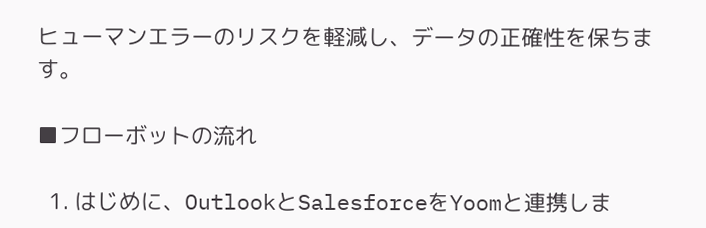ヒューマンエラーのリスクを軽減し、データの正確性を保ちます。

■フローボットの流れ

  1. はじめに、OutlookとSalesforceをYoomと連携しま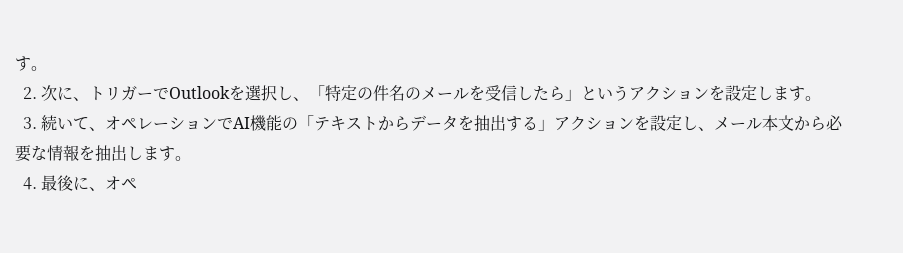す。
  2. 次に、トリガーでOutlookを選択し、「特定の件名のメールを受信したら」というアクションを設定します。
  3. 続いて、オペレーションでAI機能の「テキストからデータを抽出する」アクションを設定し、メール本文から必要な情報を抽出します。
  4. 最後に、オペ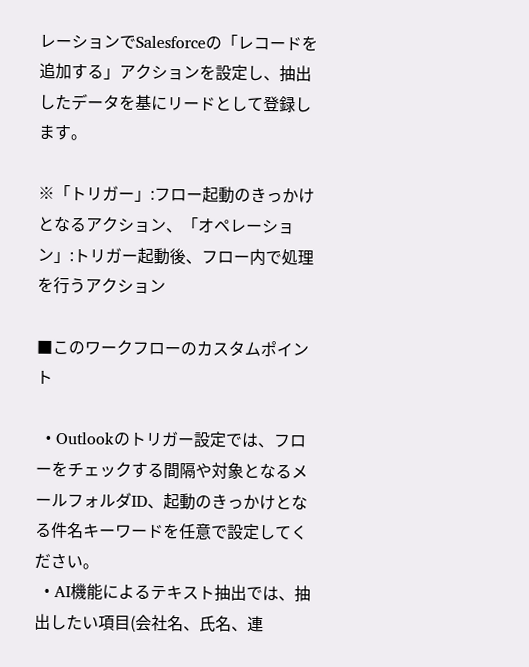レーションでSalesforceの「レコードを追加する」アクションを設定し、抽出したデータを基にリードとして登録します。

※「トリガー」:フロー起動のきっかけとなるアクション、「オペレーション」:トリガー起動後、フロー内で処理を行うアクション

■このワークフローのカスタムポイント

  • Outlookのトリガー設定では、フローをチェックする間隔や対象となるメールフォルダID、起動のきっかけとなる件名キーワードを任意で設定してください。
  • AI機能によるテキスト抽出では、抽出したい項目(会社名、氏名、連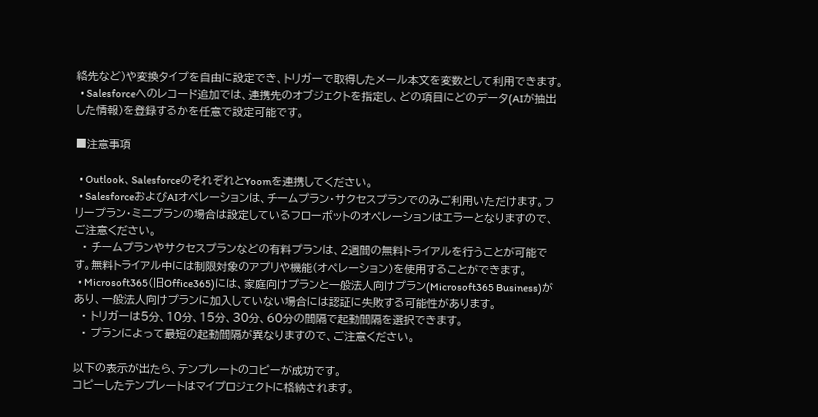絡先など)や変換タイプを自由に設定でき、トリガーで取得したメール本文を変数として利用できます。
  • Salesforceへのレコード追加では、連携先のオブジェクトを指定し、どの項目にどのデータ(AIが抽出した情報)を登録するかを任意で設定可能です。

■注意事項

  • Outlook、SalesforceのそれぞれとYoomを連携してください。
  • SalesforceおよびAIオペレーションは、チームプラン・サクセスプランでのみご利用いただけます。フリープラン・ミニプランの場合は設定しているフローボットのオペレーションはエラーとなりますので、ご注意ください。
  • チームプランやサクセスプランなどの有料プランは、2週間の無料トライアルを行うことが可能です。無料トライアル中には制限対象のアプリや機能(オペレーション)を使用することができます。
  • Microsoft365(旧Office365)には、家庭向けプランと一般法人向けプラン(Microsoft365 Business)があり、一般法人向けプランに加入していない場合には認証に失敗する可能性があります。
  • トリガーは5分、10分、15分、30分、60分の間隔で起動間隔を選択できます。
  • プランによって最短の起動間隔が異なりますので、ご注意ください。

以下の表示が出たら、テンプレートのコピーが成功です。
コピーしたテンプレートはマイプロジェクトに格納されます。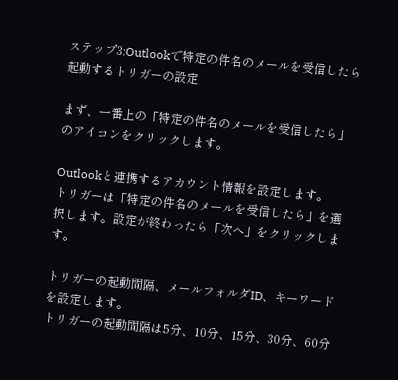ステップ3:Outlookで特定の件名のメールを受信したら起動するトリガーの設定

まず、一番上の「特定の件名のメールを受信したら」のアイコンをクリックします。

Outlookと連携するアカウント情報を設定します。
トリガーは「特定の件名のメールを受信したら」を選択します。設定が終わったら「次へ」をクリックします。

トリガーの起動間隔、メールフォルダID、キーワードを設定します。
トリガーの起動間隔は5分、10分、15分、30分、60分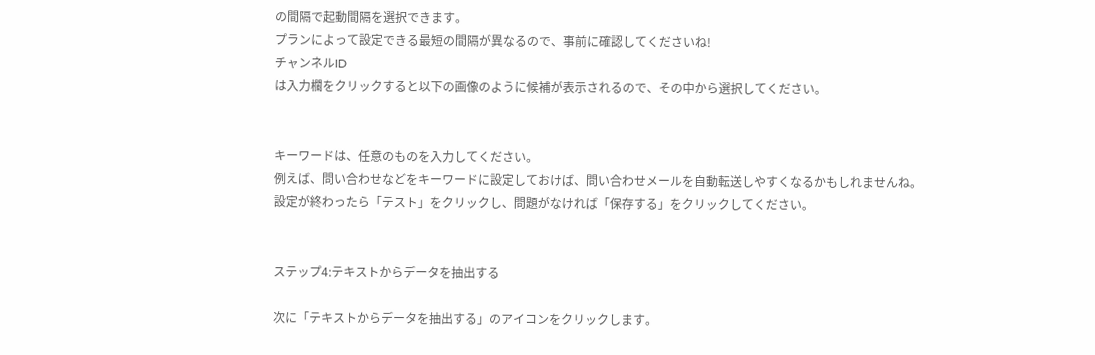の間隔で起動間隔を選択できます。
プランによって設定できる最短の間隔が異なるので、事前に確認してくださいね!
チャンネルID
は入力欄をクリックすると以下の画像のように候補が表示されるので、その中から選択してください。


キーワードは、任意のものを入力してください。
例えば、問い合わせなどをキーワードに設定しておけば、問い合わせメールを自動転送しやすくなるかもしれませんね。
設定が終わったら「テスト」をクリックし、問題がなければ「保存する」をクリックしてください。


ステップ4:テキストからデータを抽出する

次に「テキストからデータを抽出する」のアイコンをクリックします。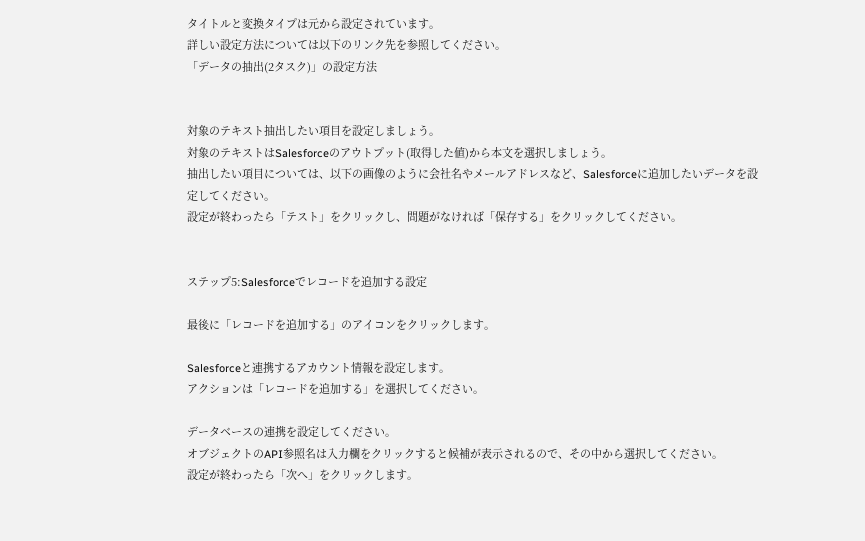タイトルと変換タイプは元から設定されています。
詳しい設定方法については以下のリンク先を参照してください。
「データの抽出(2タスク)」の設定方法


対象のテキスト抽出したい項目を設定しましょう。
対象のテキストはSalesforceのアウトプット(取得した値)から本文を選択しましょう。
抽出したい項目については、以下の画像のように会社名やメールアドレスなど、Salesforceに追加したいデータを設定してください。
設定が終わったら「テスト」をクリックし、問題がなければ「保存する」をクリックしてください。


ステップ5:Salesforceでレコードを追加する設定

最後に「レコードを追加する」のアイコンをクリックします。

Salesforceと連携するアカウント情報を設定します。
アクションは「レコードを追加する」を選択してください。

データベースの連携を設定してください。
オブジェクトのAPI参照名は入力欄をクリックすると候補が表示されるので、その中から選択してください。
設定が終わったら「次へ」をクリックします。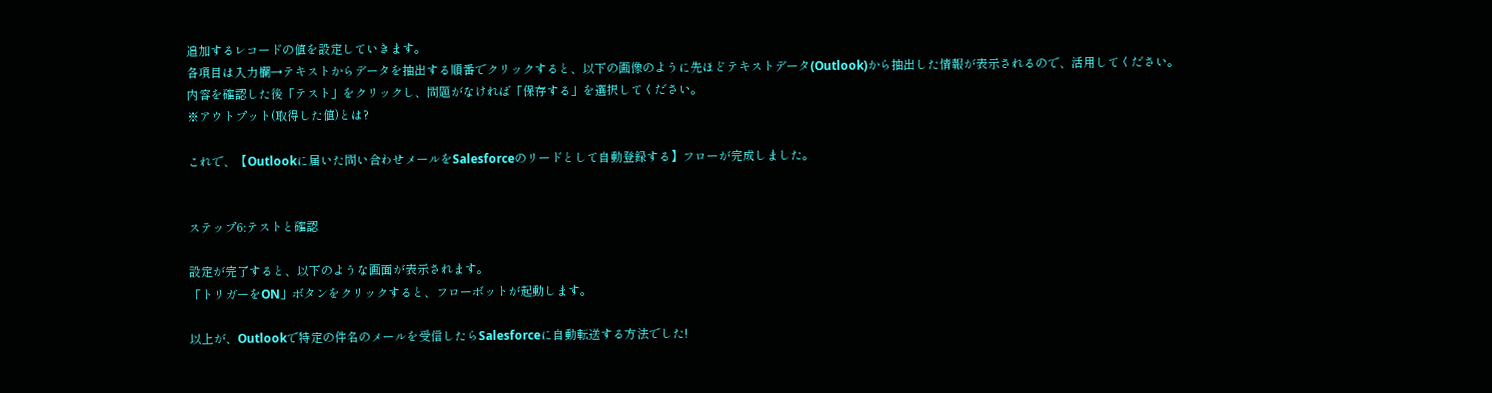追加するレコードの値を設定していきます。
各項目は入力欄→テキストからデータを抽出する順番でクリックすると、以下の画像のように先ほどテキストデータ(Outlook)から抽出した情報が表示されるので、活用してください。
内容を確認した後「テスト」をクリックし、問題がなければ「保存する」を選択してください。
※アウトプット(取得した値)とは?

これで、【Outlookに届いた問い合わせメールをSalesforceのリードとして自動登録する】フローが完成しました。


ステップ6:テストと確認

設定が完了すると、以下のような画面が表示されます。
「トリガーをON」ボタンをクリックすると、フローボットが起動します。

以上が、Outlookで特定の件名のメールを受信したらSalesforceに自動転送する方法でした!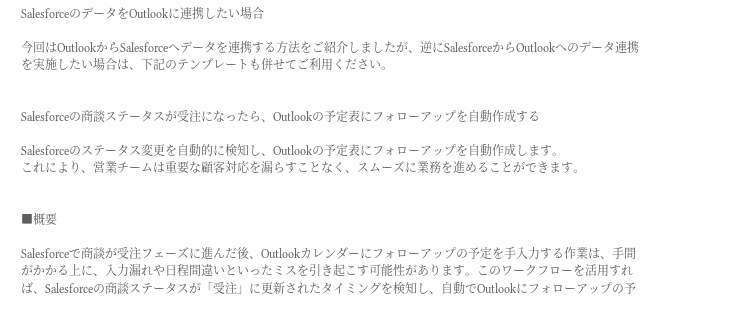SalesforceのデータをOutlookに連携したい場合

今回はOutlookからSalesforceへデータを連携する方法をご紹介しましたが、逆にSalesforceからOutlookへのデータ連携を実施したい場合は、下記のテンプレートも併せてご利用ください。


Salesforceの商談ステータスが受注になったら、Outlookの予定表にフォローアップを自動作成する

Salesforceのステータス変更を自動的に検知し、Outlookの予定表にフォローアップを自動作成します。
これにより、営業チームは重要な顧客対応を漏らすことなく、スムーズに業務を進めることができます。


■概要

Salesforceで商談が受注フェーズに進んだ後、Outlookカレンダーにフォローアップの予定を手入力する作業は、手間がかかる上に、入力漏れや日程間違いといったミスを引き起こす可能性があります。このワークフローを活用すれば、Salesforceの商談ステータスが「受注」に更新されたタイミングを検知し、自動でOutlookにフォローアップの予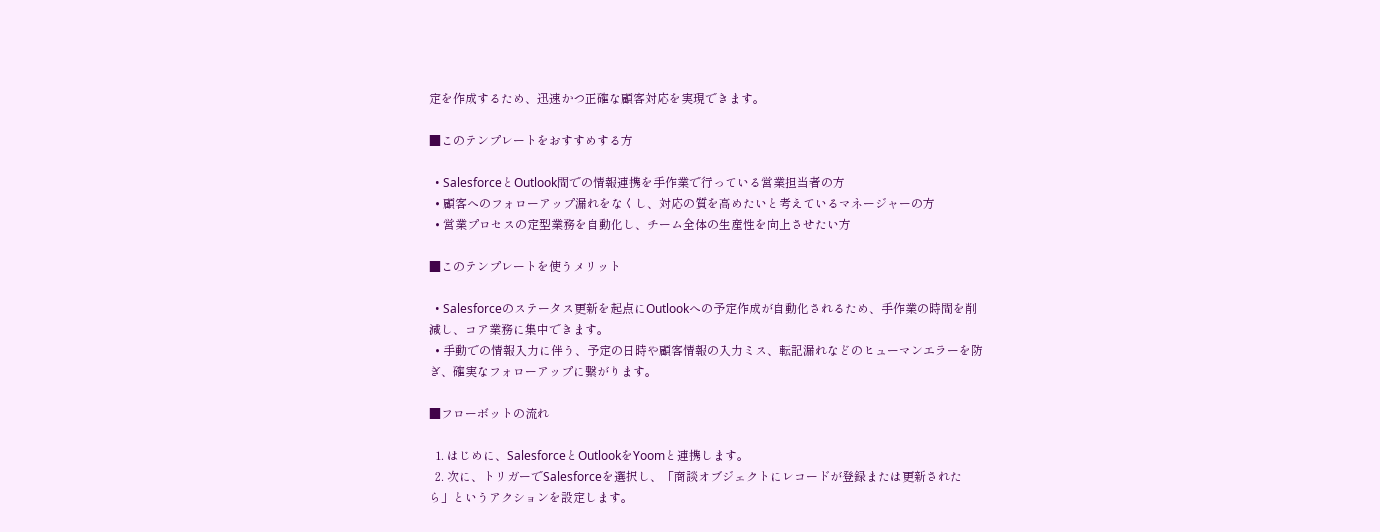定を作成するため、迅速かつ正確な顧客対応を実現できます。

■このテンプレートをおすすめする方

  • SalesforceとOutlook間での情報連携を手作業で行っている営業担当者の方
  • 顧客へのフォローアップ漏れをなくし、対応の質を高めたいと考えているマネージャーの方
  • 営業プロセスの定型業務を自動化し、チーム全体の生産性を向上させたい方

■このテンプレートを使うメリット

  • Salesforceのステータス更新を起点にOutlookへの予定作成が自動化されるため、手作業の時間を削減し、コア業務に集中できます。
  • 手動での情報入力に伴う、予定の日時や顧客情報の入力ミス、転記漏れなどのヒューマンエラーを防ぎ、確実なフォローアップに繋がります。

■フローボットの流れ

  1. はじめに、SalesforceとOutlookをYoomと連携します。
  2. 次に、トリガーでSalesforceを選択し、「商談オブジェクトにレコードが登録または更新されたら」というアクションを設定します。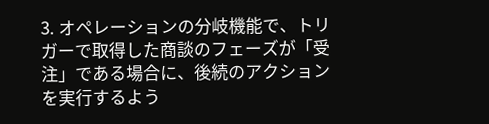3. オペレーションの分岐機能で、トリガーで取得した商談のフェーズが「受注」である場合に、後続のアクションを実行するよう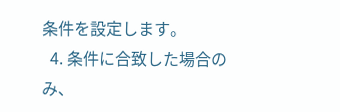条件を設定します。
  4. 条件に合致した場合のみ、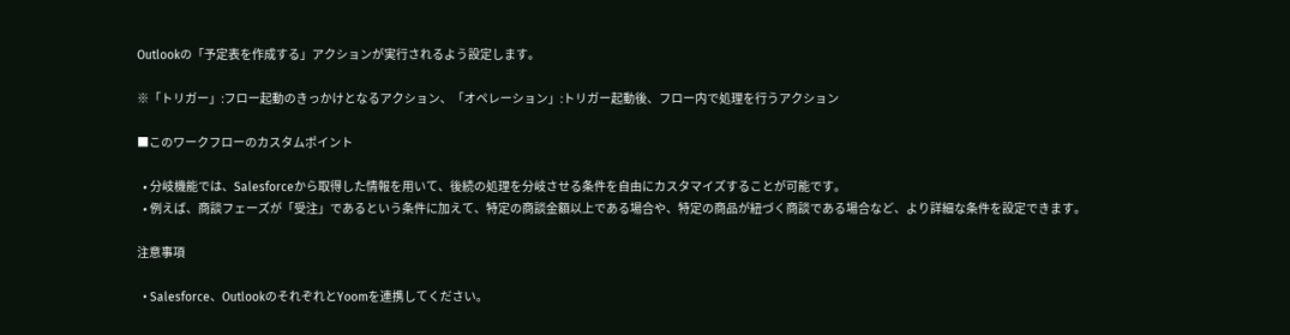Outlookの「予定表を作成する」アクションが実行されるよう設定します。

※「トリガー」:フロー起動のきっかけとなるアクション、「オペレーション」:トリガー起動後、フロー内で処理を行うアクション

■このワークフローのカスタムポイント

  • 分岐機能では、Salesforceから取得した情報を用いて、後続の処理を分岐させる条件を自由にカスタマイズすることが可能です。
  • 例えば、商談フェーズが「受注」であるという条件に加えて、特定の商談金額以上である場合や、特定の商品が紐づく商談である場合など、より詳細な条件を設定できます。

注意事項

  • Salesforce、OutlookのそれぞれとYoomを連携してください。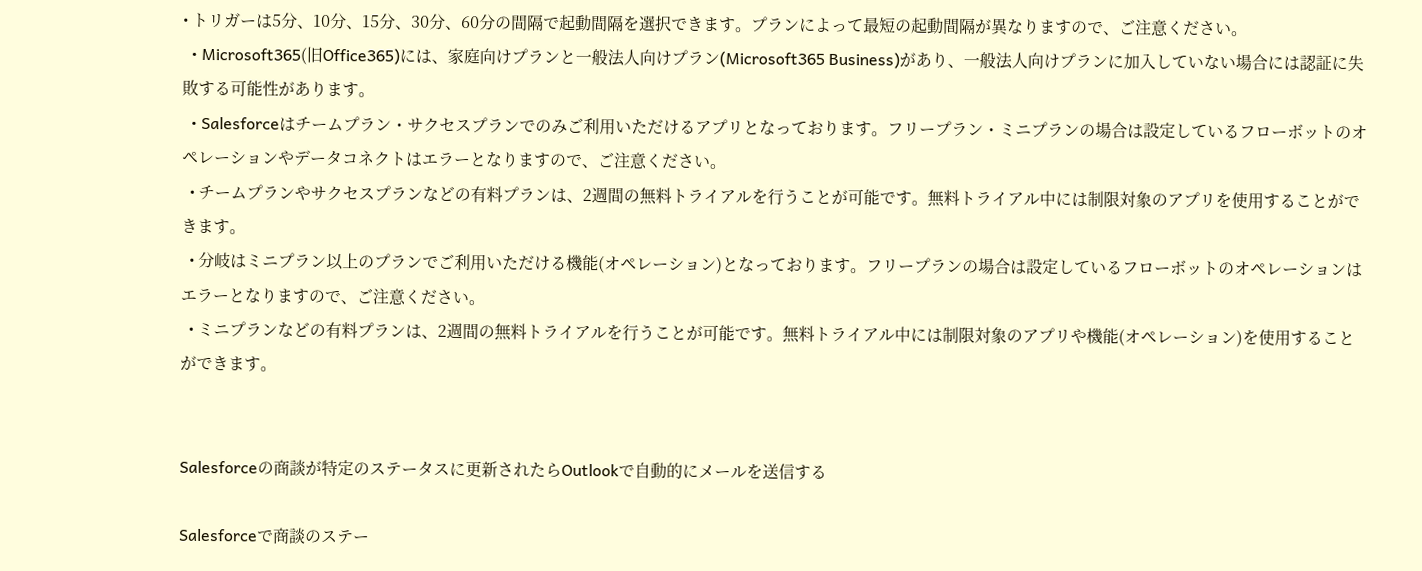• トリガーは5分、10分、15分、30分、60分の間隔で起動間隔を選択できます。プランによって最短の起動間隔が異なりますので、ご注意ください。
  • Microsoft365(旧Office365)には、家庭向けプランと一般法人向けプラン(Microsoft365 Business)があり、一般法人向けプランに加入していない場合には認証に失敗する可能性があります。
  • Salesforceはチームプラン・サクセスプランでのみご利用いただけるアプリとなっております。フリープラン・ミニプランの場合は設定しているフローボットのオペレーションやデータコネクトはエラーとなりますので、ご注意ください。
  • チームプランやサクセスプランなどの有料プランは、2週間の無料トライアルを行うことが可能です。無料トライアル中には制限対象のアプリを使用することができます。
  • 分岐はミニプラン以上のプランでご利用いただける機能(オペレーション)となっております。フリープランの場合は設定しているフローボットのオペレーションはエラーとなりますので、ご注意ください。
  • ミニプランなどの有料プランは、2週間の無料トライアルを行うことが可能です。無料トライアル中には制限対象のアプリや機能(オペレーション)を使用することができます。


Salesforceの商談が特定のステータスに更新されたらOutlookで自動的にメールを送信する

Salesforceで商談のステー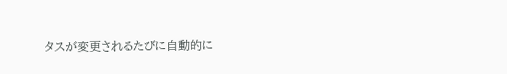タスが変更されるたびに自動的に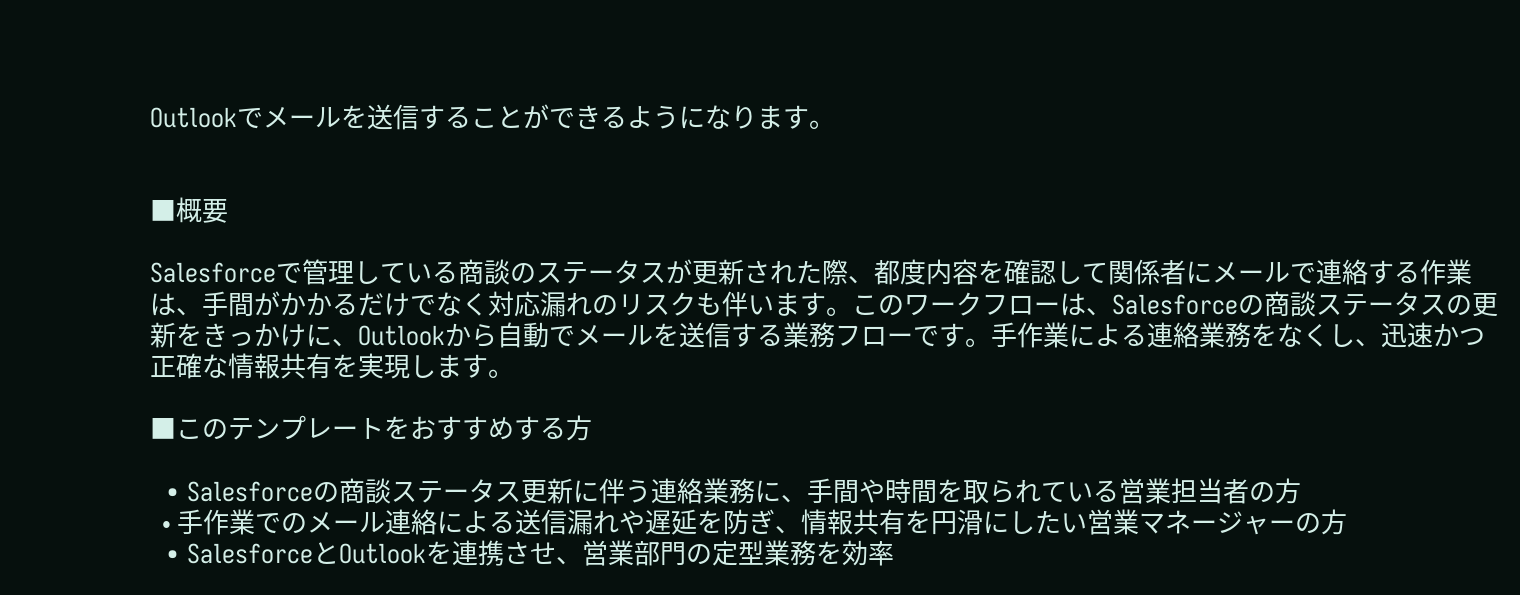Outlookでメールを送信することができるようになります。


■概要

Salesforceで管理している商談のステータスが更新された際、都度内容を確認して関係者にメールで連絡する作業は、手間がかかるだけでなく対応漏れのリスクも伴います。このワークフローは、Salesforceの商談ステータスの更新をきっかけに、Outlookから自動でメールを送信する業務フローです。手作業による連絡業務をなくし、迅速かつ正確な情報共有を実現します。

■このテンプレートをおすすめする方

  • Salesforceの商談ステータス更新に伴う連絡業務に、手間や時間を取られている営業担当者の方
  • 手作業でのメール連絡による送信漏れや遅延を防ぎ、情報共有を円滑にしたい営業マネージャーの方
  • SalesforceとOutlookを連携させ、営業部門の定型業務を効率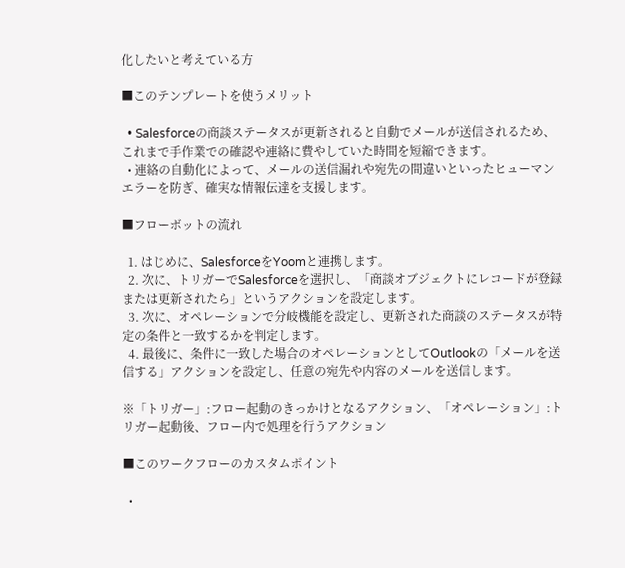化したいと考えている方

■このテンプレートを使うメリット

  • Salesforceの商談ステータスが更新されると自動でメールが送信されるため、これまで手作業での確認や連絡に費やしていた時間を短縮できます。
  • 連絡の自動化によって、メールの送信漏れや宛先の間違いといったヒューマンエラーを防ぎ、確実な情報伝達を支援します。

■フローボットの流れ

  1. はじめに、SalesforceをYoomと連携します。
  2. 次に、トリガーでSalesforceを選択し、「商談オブジェクトにレコードが登録または更新されたら」というアクションを設定します。
  3. 次に、オペレーションで分岐機能を設定し、更新された商談のステータスが特定の条件と一致するかを判定します。
  4. 最後に、条件に一致した場合のオペレーションとしてOutlookの「メールを送信する」アクションを設定し、任意の宛先や内容のメールを送信します。

※「トリガー」:フロー起動のきっかけとなるアクション、「オペレーション」:トリガー起動後、フロー内で処理を行うアクション

■このワークフローのカスタムポイント

  •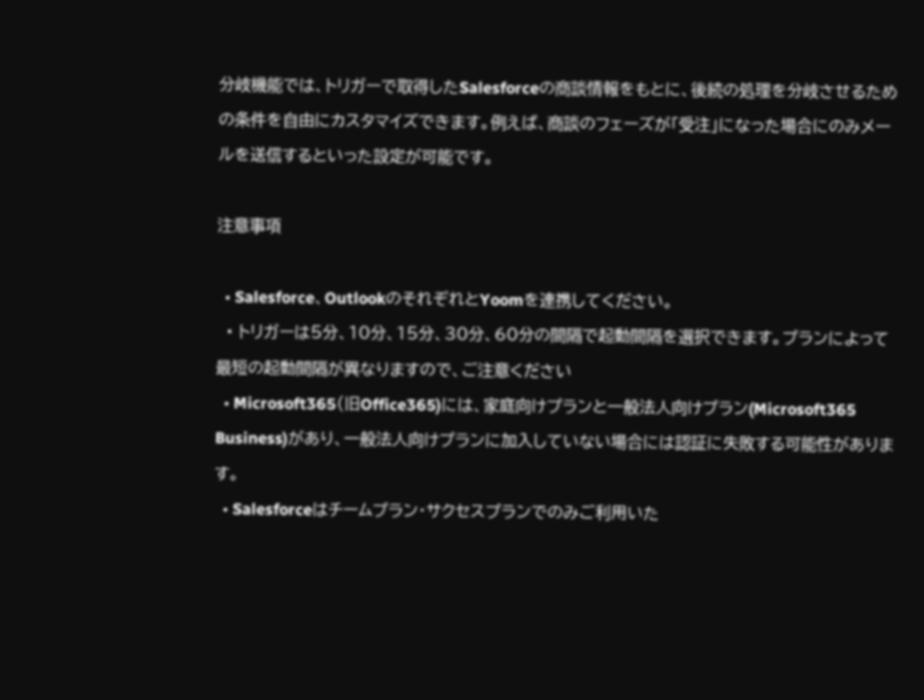分岐機能では、トリガーで取得したSalesforceの商談情報をもとに、後続の処理を分岐させるための条件を自由にカスタマイズできます。例えば、商談のフェーズが「受注」になった場合にのみメールを送信するといった設定が可能です。

注意事項

  • Salesforce、OutlookのそれぞれとYoomを連携してください。
  • トリガーは5分、10分、15分、30分、60分の間隔で起動間隔を選択できます。プランによって最短の起動間隔が異なりますので、ご注意ください
  • Microsoft365(旧Office365)には、家庭向けプランと一般法人向けプラン(Microsoft365 Business)があり、一般法人向けプランに加入していない場合には認証に失敗する可能性があります。
  • Salesforceはチームプラン・サクセスプランでのみご利用いた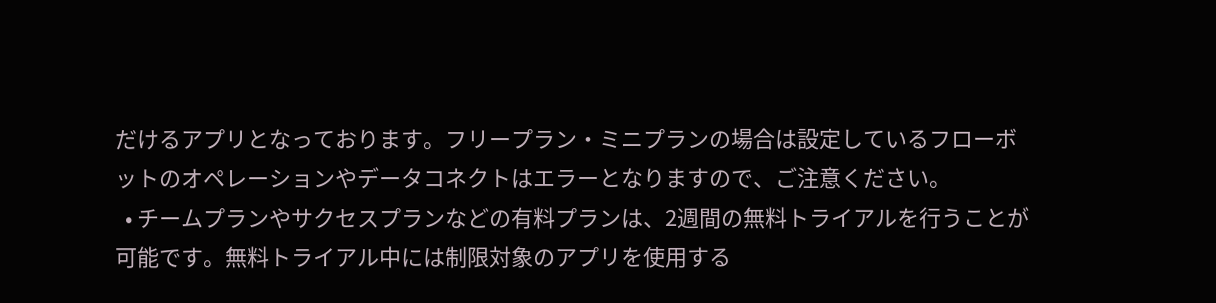だけるアプリとなっております。フリープラン・ミニプランの場合は設定しているフローボットのオペレーションやデータコネクトはエラーとなりますので、ご注意ください。
  • チームプランやサクセスプランなどの有料プランは、2週間の無料トライアルを行うことが可能です。無料トライアル中には制限対象のアプリを使用する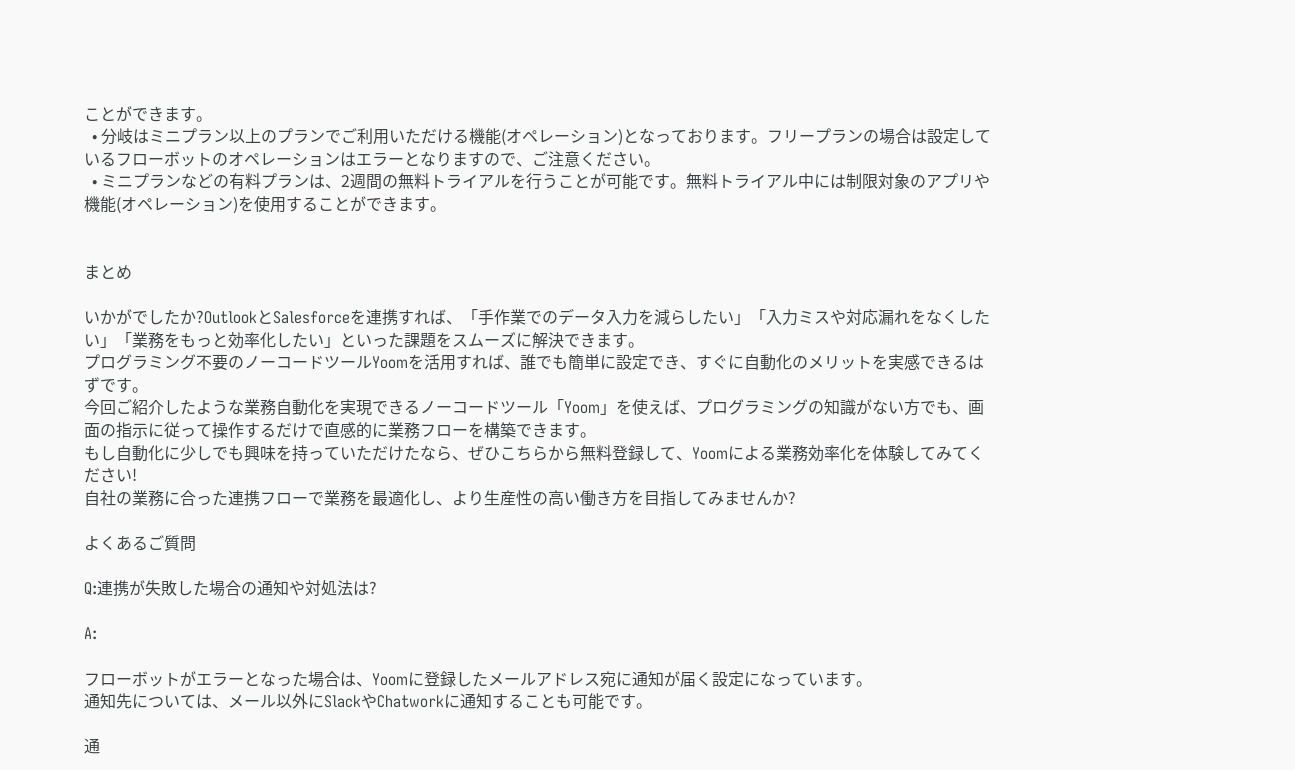ことができます。
  • 分岐はミニプラン以上のプランでご利用いただける機能(オペレーション)となっております。フリープランの場合は設定しているフローボットのオペレーションはエラーとなりますので、ご注意ください。
  • ミニプランなどの有料プランは、2週間の無料トライアルを行うことが可能です。無料トライアル中には制限対象のアプリや機能(オペレーション)を使用することができます。


まとめ

いかがでしたか?OutlookとSalesforceを連携すれば、「手作業でのデータ入力を減らしたい」「入力ミスや対応漏れをなくしたい」「業務をもっと効率化したい」といった課題をスムーズに解決できます。
プログラミング不要のノーコードツールYoomを活用すれば、誰でも簡単に設定でき、すぐに自動化のメリットを実感できるはずです。
今回ご紹介したような業務自動化を実現できるノーコードツール「Yoom」を使えば、プログラミングの知識がない方でも、画面の指示に従って操作するだけで直感的に業務フローを構築できます。
もし自動化に少しでも興味を持っていただけたなら、ぜひこちらから無料登録して、Yoomによる業務効率化を体験してみてください!
自社の業務に合った連携フローで業務を最適化し、より生産性の高い働き方を目指してみませんか?

よくあるご質問

Q:連携が失敗した場合の通知や対処法は?

A:

フローボットがエラーとなった場合は、Yoomに登録したメールアドレス宛に通知が届く設定になっています。
通知先については、メール以外にSlackやChatworkに通知することも可能です。

通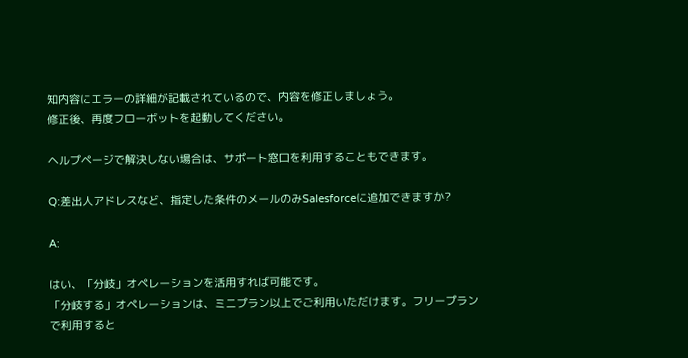知内容にエラーの詳細が記載されているので、内容を修正しましょう。
修正後、再度フローボットを起動してください。

ヘルプページで解決しない場合は、サポート窓口を利用することもできます。

Q:差出人アドレスなど、指定した条件のメールのみSalesforceに追加できますか?

A:

はい、「分岐」オペレーションを活用すれば可能です。
「分岐する」オペレーションは、ミニプラン以上でご利用いただけます。フリープランで利用すると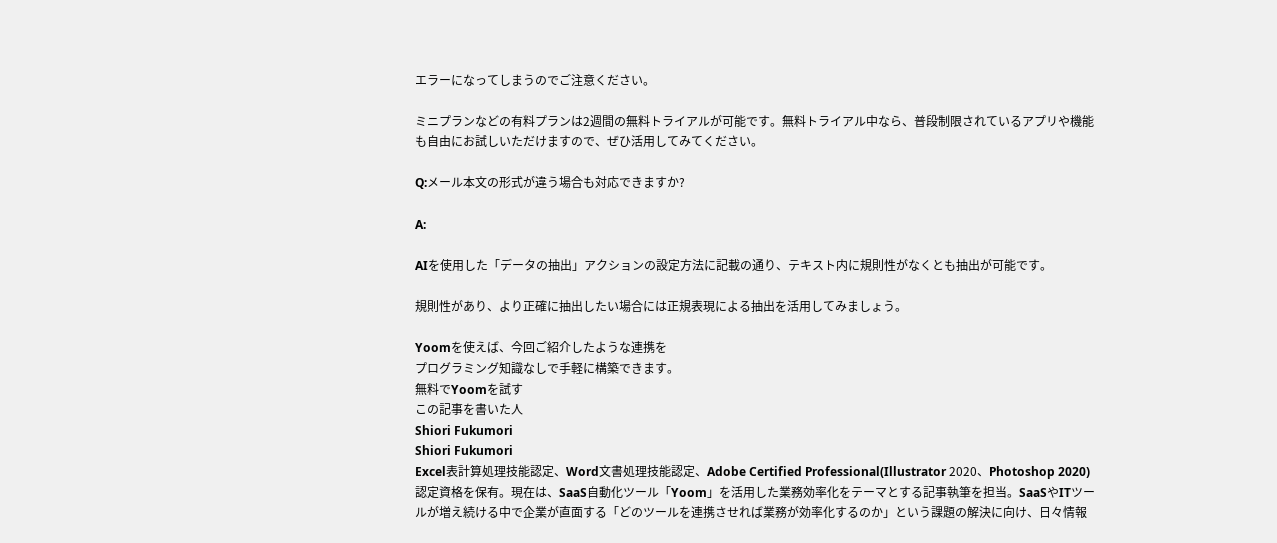エラーになってしまうのでご注意ください。

ミニプランなどの有料プランは2週間の無料トライアルが可能です。無料トライアル中なら、普段制限されているアプリや機能も自由にお試しいただけますので、ぜひ活用してみてください。

Q:メール本文の形式が違う場合も対応できますか?

A:

AIを使用した「データの抽出」アクションの設定方法に記載の通り、テキスト内に規則性がなくとも抽出が可能です。

規則性があり、より正確に抽出したい場合には正規表現による抽出を活用してみましょう。

Yoomを使えば、今回ご紹介したような連携を
プログラミング知識なしで手軽に構築できます。
無料でYoomを試す
この記事を書いた人
Shiori Fukumori
Shiori Fukumori
Excel表計算処理技能認定、Word文書処理技能認定、Adobe Certified Professional(Illustrator 2020、Photoshop 2020)認定資格を保有。現在は、SaaS自動化ツール「Yoom」を活用した業務効率化をテーマとする記事執筆を担当。SaaSやITツールが増え続ける中で企業が直面する「どのツールを連携させれば業務が効率化するのか」という課題の解決に向け、日々情報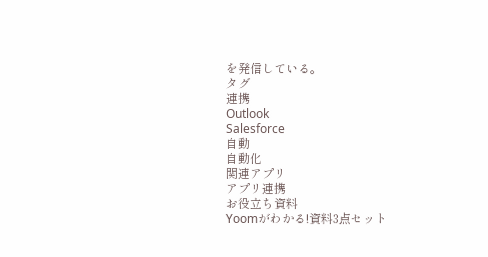を発信している。
タグ
連携
Outlook
Salesforce
自動
自動化
関連アプリ
アプリ連携
お役立ち資料
Yoomがわかる!資料3点セット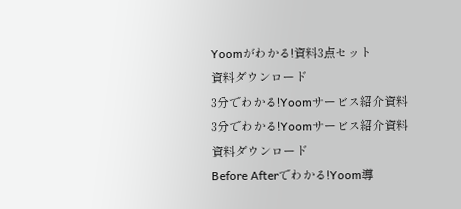Yoomがわかる!資料3点セット
資料ダウンロード
3分でわかる!Yoomサービス紹介資料
3分でわかる!Yoomサービス紹介資料
資料ダウンロード
Before Afterでわかる!Yoom導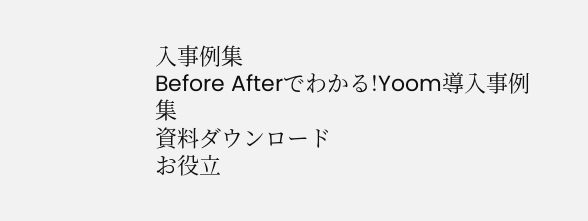入事例集
Before Afterでわかる!Yoom導入事例集
資料ダウンロード
お役立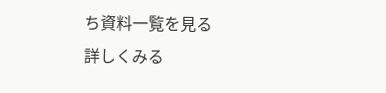ち資料一覧を見る
詳しくみる